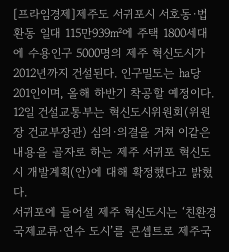[프라임경제]제주도 서귀포시 서호동·법환동 일대 115만939㎡에 주택 1800세대에 수용인구 5000명의 제주 혁신도시가 2012년까지 건설된다. 인구밀도는 ㏊당 201인이며, 올해 하반기 착공할 예정이다.
12일 건설교통부는 혁신도시위원회(위원장 건교부장관) 심의·의결을 거쳐 이같은 내용을 골자로 하는 제주 서귀포 혁신도시 개발계획(안)에 대해 확정했다고 밝혔다.
서귀포에 들어설 제주 혁신도시는 ‘친환경 국제교류·연수 도시’를 콘셉트로 제주국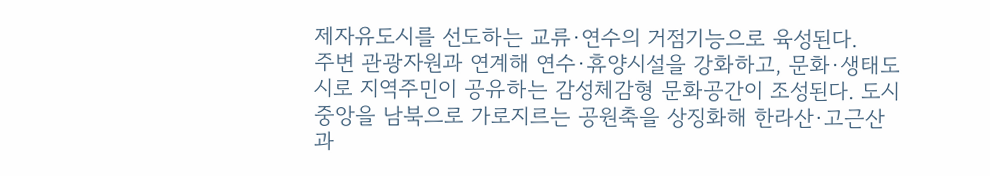제자유도시를 선도하는 교류·연수의 거점기능으로 육성된다.
주변 관광자원과 연계해 연수·휴양시설을 강화하고, 문화·생태도시로 지역주민이 공유하는 감성체감형 문화공간이 조성된다. 도시 중앙을 남북으로 가로지르는 공원축을 상징화해 한라산·고근산과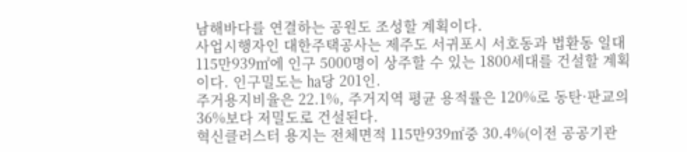남해바다를 연결하는 공원도 조성할 계획이다.
사업시행자인 대한주택공사는 제주도 서귀포시 서호동과 법환동 일대 115만939㎡에 인구 5000명이 상주할 수 있는 1800세대를 건설할 계획이다. 인구밀도는 ㏊당 201인.
주거용지비율은 22.1%, 주거지역 평균 용적률은 120%로 동탄·판교의 36%보다 저밀도로 건설된다.
혁신클러스터 용지는 전체면적 115만939㎡중 30.4%(이전 공공기관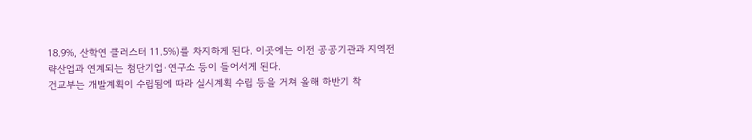18.9%, 산학연 클러스터 11.5%)를 차지하게 된다. 이곳에는 이전 공공기관과 지역전략산업과 연계되는 첨단기업·연구소 등이 들어서게 된다.
건교부는 개발계획이 수립됨에 따라 실시계획 수립 등을 거쳐 올해 하반기 착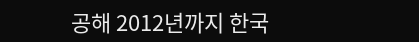공해 2012년까지 한국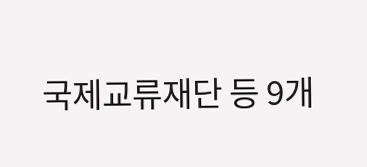국제교류재단 등 9개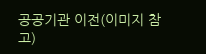공공기관 이전(이미지 참고)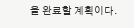을 완료할 계획이다.